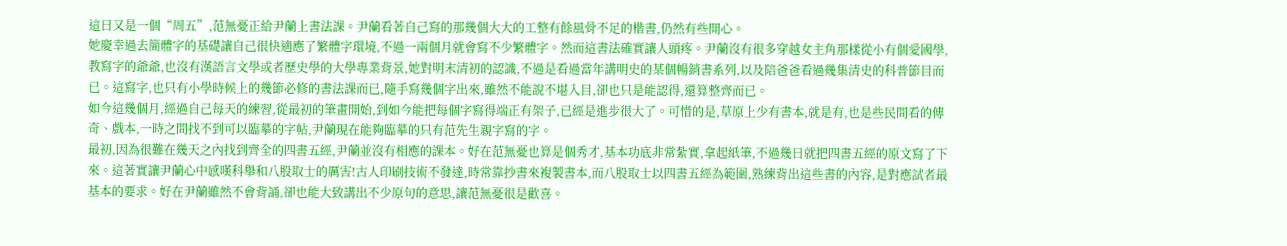這日又是一個“周五”,范無憂正給尹蘭上書法課。尹蘭看著自己寫的那幾個大大的工整有餘風骨不足的楷書,仍然有些開心。
她慶幸過去簡體字的基礎讓自己很快適應了繁體字環境,不過一兩個月就會寫不少繁體字。然而這書法確實讓人頭疼。尹蘭沒有很多穿越女主角那樣從小有個愛國學,教寫字的爺爺,也沒有漢語言文學或者歷史學的大學專業背景,她對明末清初的認識,不過是看過當年講明史的某個暢銷書系列,以及陪爸爸看過幾集清史的科普節目而已。這寫字,也只有小學時候上的幾節必修的書法課而已,隨手寫幾個字出來,雖然不能說不堪入目,卻也只是能認得,還算整齊而已。
如今這幾個月,經過自己每天的練習,從最初的筆畫開始,到如今能把每個字寫得端正有架子,已經是進步很大了。可惜的是,草原上少有書本,就是有,也是些民間看的傳奇、戲本,一時之間找不到可以臨摹的字帖,尹蘭現在能夠臨摹的只有范先生親字寫的字。
最初,因為很難在幾天之內找到齊全的四書五經,尹蘭並沒有相應的課本。好在范無憂也算是個秀才,基本功底非常紮實,拿起紙筆,不過幾日就把四書五經的原文寫了下來。這著實讓尹蘭心中感嘆科舉和八股取士的厲害!古人印刷技術不發達,時常靠抄書來複製書本,而八股取士以四書五經為範圍,熟練背出這些書的內容,是對應試者最基本的要求。好在尹蘭雖然不會背誦,卻也能大致講出不少原句的意思,讓范無憂很是歡喜。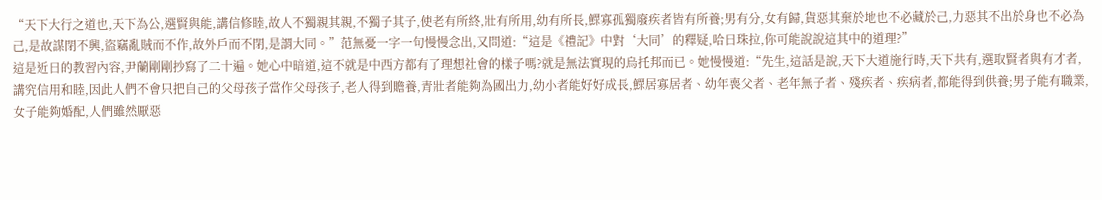“天下大行之道也,天下為公,選賢與能,講信修睦,故人不獨親其親,不獨子其子,使老有所終,壯有所用,幼有所長,鰥寡孤獨廢疾者皆有所養;男有分,女有歸,貨惡其棄於地也不必藏於己,力惡其不出於身也不必為己,是故謀閉不興,盜竊亂賊而不作,故外戶而不閉,是謂大同。”范無憂一字一句慢慢念出,又問道:“這是《禮記》中對‘大同’的釋疑,哈日珠拉,你可能說說這其中的道理?”
這是近日的教習內容,尹蘭剛剛抄寫了二十遍。她心中暗道,這不就是中西方都有了理想社會的樣子嗎?就是無法實現的烏托邦而已。她慢慢道:“先生,這話是說,天下大道施行時,天下共有,選取賢者與有才者,講究信用和睦,因此人們不會只把自己的父母孩子當作父母孩子,老人得到贍養,青壯者能夠為國出力,幼小者能好好成長,鰥居寡居者、幼年喪父者、老年無子者、殘疾者、疾病者,都能得到供養;男子能有職業,女子能夠婚配,人們雖然厭惡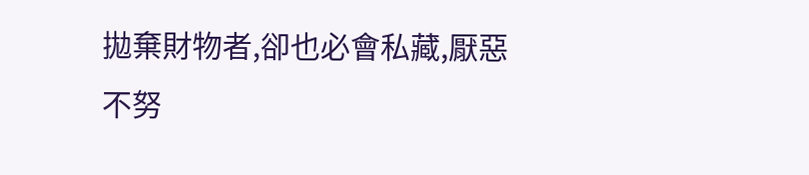拋棄財物者,卻也必會私藏,厭惡不努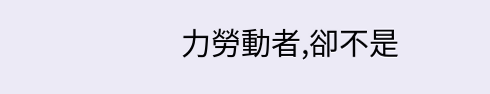力勞動者,卻不是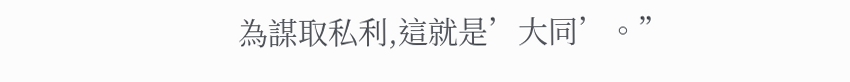為謀取私利,這就是’大同’。”